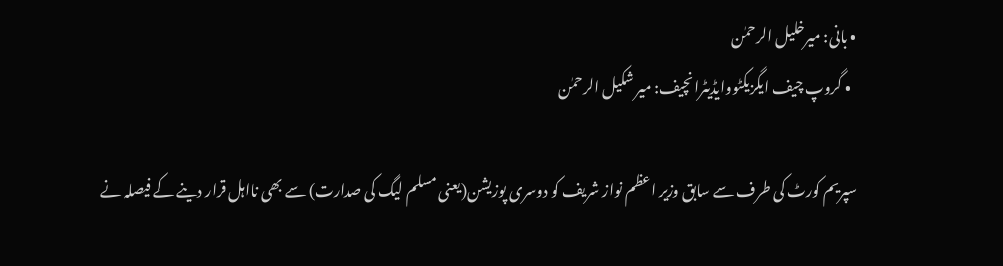• بانی: میرخلیل الرحمٰن
  • گروپ چیف ایگزیکٹووایڈیٹرانچیف: میر شکیل الرحمٰن

سپریم کورٹ کی طرف سے سابق وزیر اعظم نواز شریف کو دوسری پوزیشن(یعنی مسلم لیگ کی صدارت) سے بھی نااہل قرار دینے کے فیصلہ نے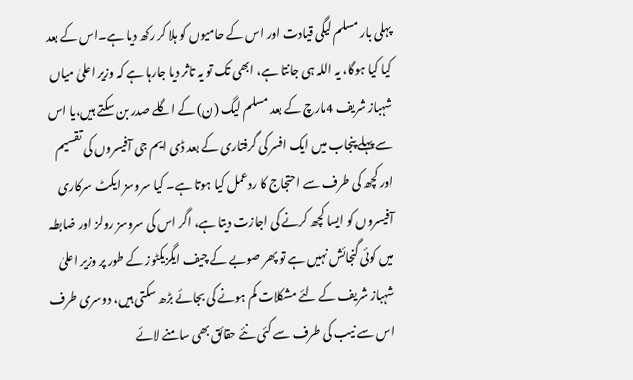پہلی بار مسلم لیگی قیادت اور اس کے حامیوں کو ہلا کر رکھ دیا ہے۔اس کے بعد کیا کیا ہوگا، یہ اللہ ہی جانتا ہے، ابھی تک تو یہ تاثر دیا جارہا ہے کہ وزیر اعلیٰ میاں شہباز شریف 4مارچ کے بعد مسلم لیگ (ن) کے اگلے صدر بن سکتے ہیں،یا اس سے پہلے پنجاب میں ایک افسر کی گرفتاری کے بعد ڈی ایم جی آفیسروں کی تقسیم اور کچھ کی طرف سے احتجاج کا ردعمل کیا ہوتا ہے۔ کیا سروسز ایکٹ سرکاری آفیسروں کو ایسا کچھ کرنے کی اجازت دیتا ہے، اگر اس کی سروسز رولز اور ضابطہ میں کوئی گنجائش نہیں ہے تو پھر صوبے کے چیف ایگزیکٹوز کے طور پر وزیر اعلیٰ شہباز شریف کے لئے مشکلات کم ہونے کی بجائے بڑھ سکتی ہیں، دوسری طرف اس سے نیب کی طرف سے کئی نئے حقائق بھی سامنے لائے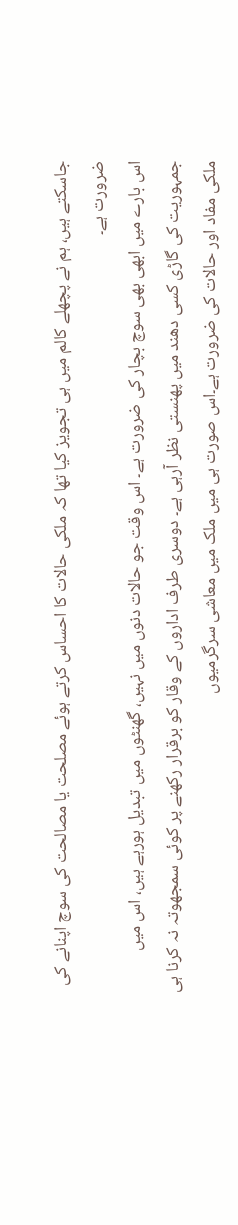جاسکتے ہیں، ہم نے پچھلے کالم میں ہی تجویز کیا تھا کہ ملکی حالات کا احساس کرتے ہوئے مصلحت یا مصالحت کی سوچ اپنانے کی ضرورت ہے۔
اس بارے میں ابھی بھی سوچ بچار کی ضرورت ہے۔ اس وقت جو حالات دنوں میں نہیں، گھنٹوں میں تبدیل ہورہے ہیں، اس میں جمہوریت کی گاڑی کسی دھند میں پھنستی نظر آرہی ہے۔ دوسری طرف اداروں کے وقار کو برقرار رکھنے پر کوئی سمجھوتہ نہ کرنا ہی ملکی مفاد اور حالات کی ضرورت ہے۔اس صورت ہی میں ملک میں معاشی سرگرمیوں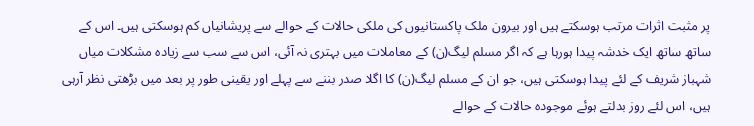پر مثبت اثرات مرتب ہوسکتے ہیں اور بیرون ملک پاکستانیوں کی ملکی حالات کے حوالے سے پریشانیاں کم ہوسکتی ہیں۔ اس کے ساتھ ساتھ ایک خدشہ پیدا ہورہا ہے کہ اگر مسلم لیگ(ن) کے معاملات میں بہتری نہ آئی، اس سے سب سے زیادہ مشکلات میاں شہباز شریف کے لئے پیدا ہوسکتی ہیں، جو ان کے مسلم لیگ(ن) کا اگلا صدر بننے سے پہلے اور یقینی طور پر بعد میں بڑھتی نظر آرہی ہیں، اس لئے روز بدلتے ہوئے موجودہ حالات کے حوالے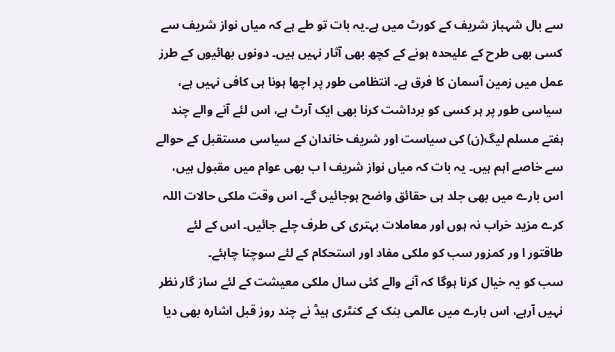سے بال شہباز شریف کے کورٹ میں ہے۔یہ بات تو طے ہے کہ میاں نواز شریف سے کسی بھی طرح کے علیحدہ ہونے کے کچھ بھی آثار نہیں ہیں۔ دونوں بھائیوں کے طرز عمل میں زمین آسمان کا فرق ہے۔ انتظامی طور پر اچھا ہونا ہی کافی نہیں ہے، سیاسی طور پر ہر کسی کو برداشت کرنا بھی ایک آرٹ ہے، اس لئے آنے والے چند ہفتے مسلم لیگ(ن) کی سیاست اور شریف خاندان کے سیاسی مستقبل کے حوالے سے خاصے اہم ہیں۔ یہ بات کہ میاں نواز شریف ا ب بھی عوام میں مقبول ہیں، اس بارے میں بھی جلد ہی حقائق واضح ہوجائیں گے۔ اس وقت ملکی حالات اللہ کرے مزید خراب نہ ہوں اور معاملات بہتری کی طرف چلے جائیں۔ اس کے لئے طاقتور ا ور کمزور سب کو ملکی مفاد اور استحکام کے لئے سوچنا چاہئے۔
سب کو یہ خیال کرنا ہوگا کہ آنے والے کئی سال ملکی معیشت کے لئے ساز گار نظر نہیں آرہے، اس بارے میں عالمی بنک کے کنٹری ہیڈ نے چند روز قبل اشارہ بھی دیا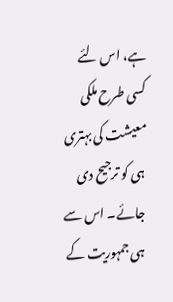ہے، اس لئے کسی طرح ملکی معیشت کی بہتری ہی کو ترجیح دی جائے۔ اس سے ہی جمہوریت کے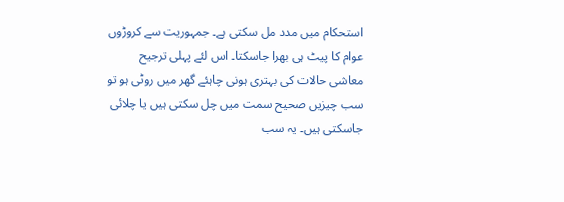استحکام میں مدد مل سکتی ہے۔ جمہوریت سے کروڑوں عوام کا پیٹ ہی بھرا جاسکتا۔ اس لئے پہلی ترجیح معاشی حالات کی بہتری ہونی چاہئے گھر میں روٹی ہو تو سب چیزیں صحیح سمت میں چل سکتی ہیں یا چلائی جاسکتی ہیں۔ یہ سب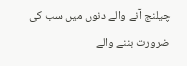چیلنج آنے والے دنوں میں سب کی ضرورت بننے والے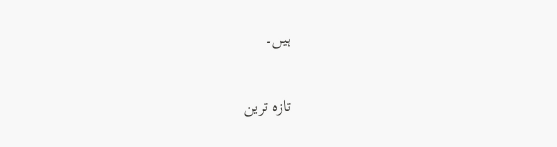ہیں۔

تازہ ترین